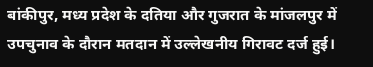बांकीपुर, मध्य प्रदेश के दतिया और गुजरात के मांजलपुर में उपचुनाव के दौरान मतदान में उल्लेखनीय गिरावट दर्ज हुई।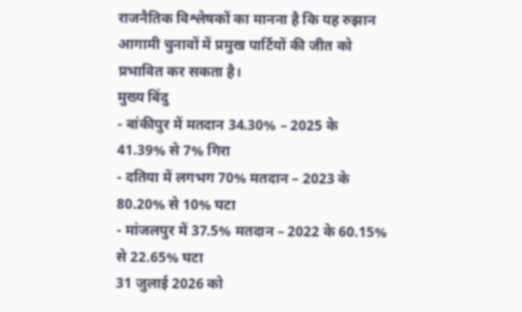राजनैतिक विश्लेषकों का मानना है कि यह रुझान आगामी चुनावों में प्रमुख पार्टियों की जीत को प्रभावित कर सकता है।
मुख्य बिंदु
- बांकीपुर में मतदान 34.30% – 2025 के 41.39% से 7% गिरा
- दतिया में लगभग 70% मतदान – 2023 के 80.20% से 10% घटा
- मांजलपुर में 37.5% मतदान – 2022 के 60.15% से 22.65% घटा
31 जुलाई 2026 को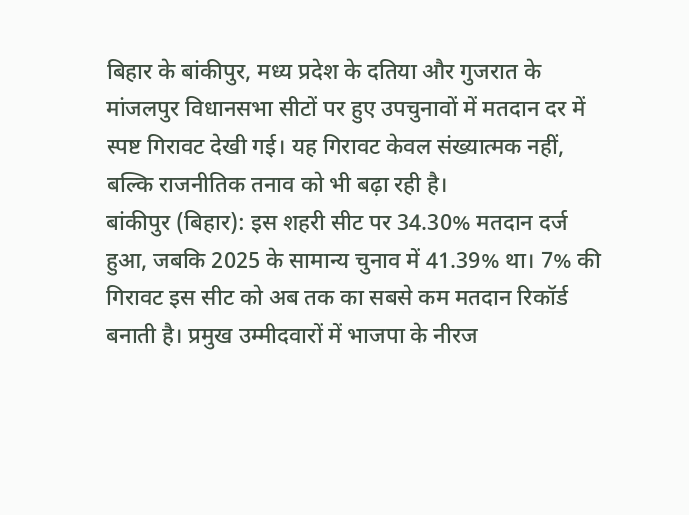बिहार के बांकीपुर, मध्य प्रदेश के दतिया और गुजरात के मांजलपुर विधानसभा सीटों पर हुए उपचुनावों में मतदान दर में स्पष्ट गिरावट देखी गई। यह गिरावट केवल संख्यात्मक नहीं, बल्कि राजनीतिक तनाव को भी बढ़ा रही है।
बांकीपुर (बिहार): इस शहरी सीट पर 34.30% मतदान दर्ज हुआ, जबकि 2025 के सामान्य चुनाव में 41.39% था। 7% की गिरावट इस सीट को अब तक का सबसे कम मतदान रिकॉर्ड बनाती है। प्रमुख उम्मीदवारों में भाजपा के नीरज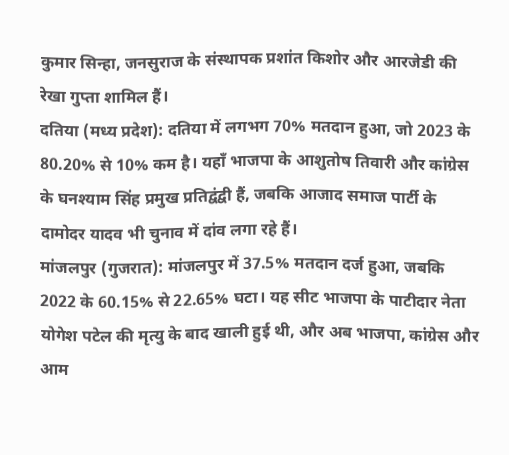कुमार सिन्हा, जनसुराज के संस्थापक प्रशांत किशोर और आरजेडी की रेखा गुप्ता शामिल हैं।
दतिया (मध्य प्रदेश): दतिया में लगभग 70% मतदान हुआ, जो 2023 के 80.20% से 10% कम है। यहाँ भाजपा के आशुतोष तिवारी और कांग्रेस के घनश्याम सिंह प्रमुख प्रतिद्वंद्वी हैं, जबकि आजाद समाज पार्टी के दामोदर यादव भी चुनाव में दांव लगा रहे हैं।
मांजलपुर (गुजरात): मांजलपुर में 37.5% मतदान दर्ज हुआ, जबकि 2022 के 60.15% से 22.65% घटा। यह सीट भाजपा के पाटीदार नेता योगेश पटेल की मृत्यु के बाद खाली हुई थी, और अब भाजपा, कांग्रेस और आम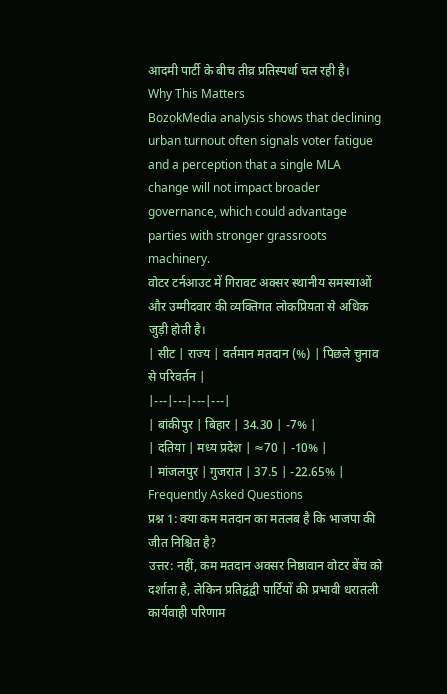आदमी पार्टी के बीच तीव्र प्रतिस्पर्धा चल रही है।
Why This Matters
BozokMedia analysis shows that declining urban turnout often signals voter fatigue and a perception that a single MLA change will not impact broader governance, which could advantage parties with stronger grassroots machinery.
वोटर टर्नआउट में गिरावट अक्सर स्थानीय समस्याओं और उम्मीदवार की व्यक्तिगत लोकप्रियता से अधिक जुड़ी होती है।
| सीट | राज्य | वर्तमान मतदान (%) | पिछले चुनाव से परिवर्तन |
|---|---|---|---|
| बांकीपुर | बिहार | 34.30 | -7% |
| दतिया | मध्य प्रदेश | ≈70 | -10% |
| मांजलपुर | गुजरात | 37.5 | -22.65% |
Frequently Asked Questions
प्रश्न 1: क्या कम मतदान का मतलब है कि भाजपा की जीत निश्चित है?
उत्तर: नहीं, कम मतदान अक्सर निष्ठावान वोटर बेंच को दर्शाता है, लेकिन प्रतिद्वंद्वी पार्टियों की प्रभावी धरातली कार्यवाही परिणाम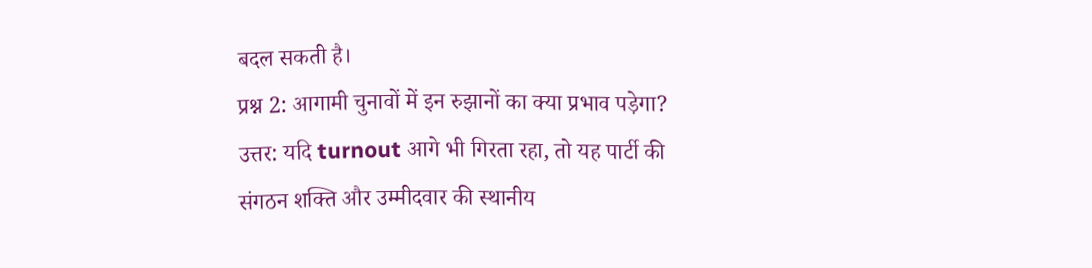बदल सकती है।
प्रश्न 2: आगामी चुनावों में इन रुझानों का क्या प्रभाव पड़ेगा?
उत्तर: यदि turnout आगे भी गिरता रहा, तो यह पार्टी की संगठन शक्ति और उम्मीदवार की स्थानीय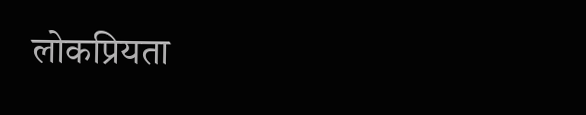लोकप्रियता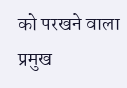को परखने वाला प्रमुख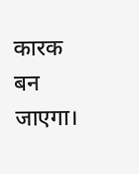कारक बन जाएगा।